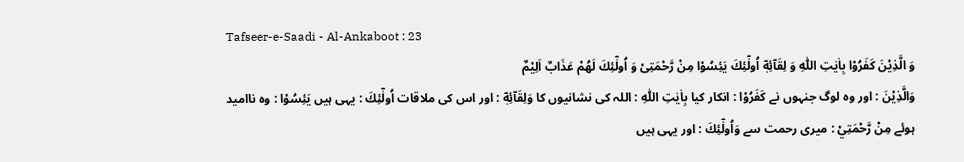Tafseer-e-Saadi - Al-Ankaboot : 23
وَ الَّذِیْنَ كَفَرُوْا بِاٰیٰتِ اللّٰهِ وَ لِقَآئِهٖۤ اُولٰٓئِكَ یَئِسُوْا مِنْ رَّحْمَتِیْ وَ اُولٰٓئِكَ لَهُمْ عَذَابٌ اَلِیْمٌ
وَالَّذِيْنَ : اور وہ لوگ جنہوں نے كَفَرُوْا : انکار کیا بِاٰيٰتِ اللّٰهِ : اللہ کی نشانیوں کا وَلِقَآئِهٖٓ : اور اس کی ملاقات اُولٰٓئِكَ : یہی ہیں يَئِسُوْا : وہ ناامید ہوئے مِنْ رَّحْمَتِيْ : میری رحمت سے وَاُولٰٓئِكَ : اور یہی ہیں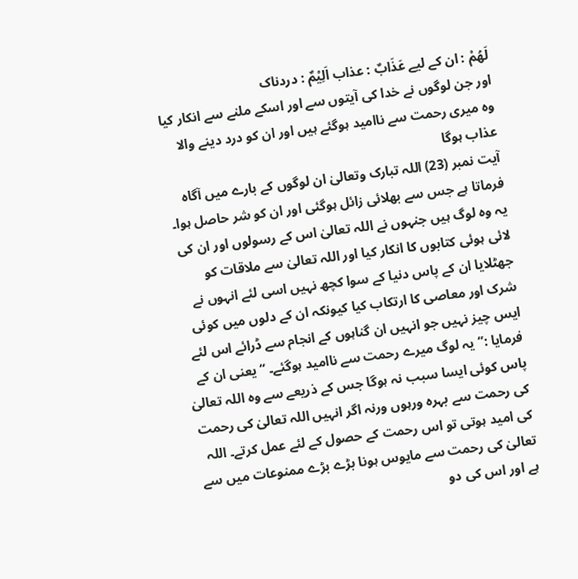لَهُمْ : ان کے لیے عَذَابٌ : عذاب اَلِيْمٌ : دردناک
اور جن لوگوں نے خدا کی آیتوں سے اور اسکے ملنے سے انکار کیا وہ میری رحمت سے ناامید ہوگئے ہیں اور ان کو درد دینے والا عذاب ہوگا
آیت نمبر (23) اللہ تبارک وتعالیٰ ان لوگوں کے بارے میں آگاہ فرماتا ہے جس سے بھلائی زائل ہوگئی اور ان کو شر حاصل ہوا۔ یہ وہ لوگ ہیں جنہوں نے اللہ تعالیٰ اس کے رسولوں اور ان کی لائی ہوئی کتابوں کا انکار کیا اور اللہ تعالیٰ سے ملاقات کو جھٹلایا ان کے پاس دنیا کے سوا کچھ نہیں اسی لئے انہوں نے شرک اور معاصی کا ارتکاب کیا کیونکہ ان کے دلوں میں کوئی ایس چیز نہیں جو انہیں ان گناہوں کے انجام سے ڈرائے اس لئے فرمایا :” یہ لوگ میرے رحمت سے ناامید ہوگئے۔ “ یعنی ان کے پاس کوئی ایسا سبب نہ ہوگا جس کے ذریعے سے وہ اللہ تعالیٰ کی رحمت سے بہرہ ورہوں ورنہ اگر انہیں اللہ تعالیٰ کی رحمت کی امید ہوتی تو اس رحمت کے حصول کے لئے عمل کرتے۔ اللہ تعالیٰ کی رحمت سے مایوس ہونا بڑے بڑے ممنوعات میں سے ہے اور اس کی دو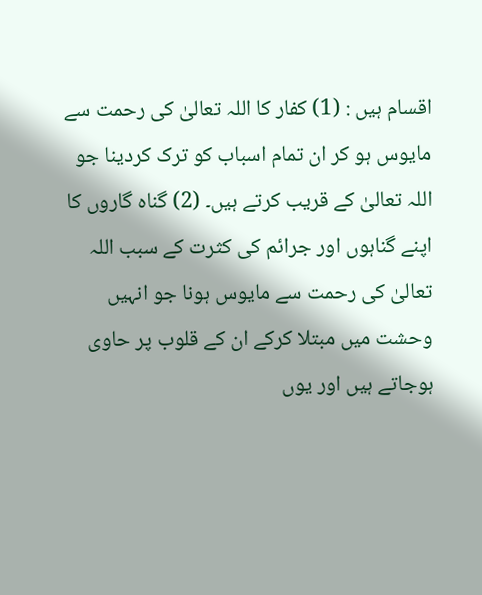اقسام ہیں : (1) کفار کا اللہ تعالیٰ کی رحمت سے مایوس ہو کر ان تمام اسباب کو ترک کردینا جو اللہ تعالیٰ کے قریب کرتے ہیں۔ (2) گناہ گاروں کا اپنے گناہوں اور جرائم کی کثرت کے سبب اللہ تعالیٰ کی رحمت سے مایوس ہونا جو انہیں وحشت میں مبتلا کرکے ان کے قلوب پر حاوی ہوجاتے ہیں اور یوں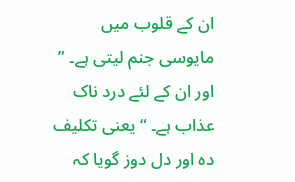ان کے قلوب میں مایوسی جنم لیتی ہے۔ ” اور ان کے لئے درد ناک عذاب ہے۔ “ یعنی تکلیف دہ اور دل دوز گویا کہ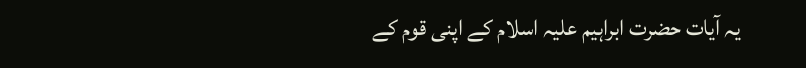یہ آیات حضرت ابراہیم علیہ اسلام کے اپنی قوم کے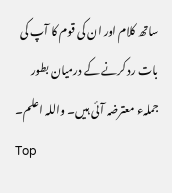ساتھ کلام اور ان کی قوم کا آپ کی بات رد کرنے کے درمیان بطور جملہء معترضہ آئی ہیں۔ واللہ اعلم۔
Top